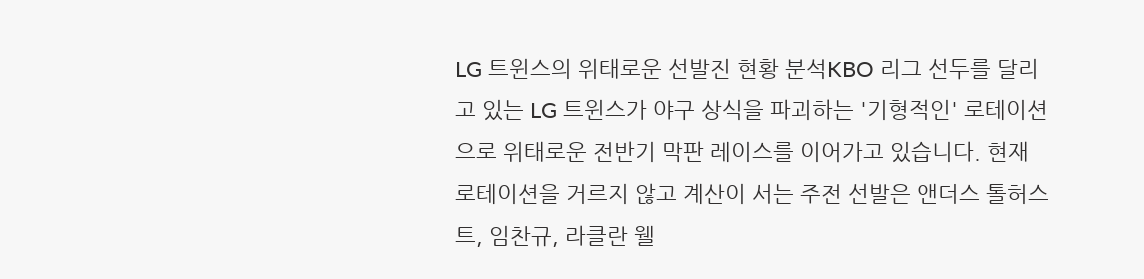LG 트윈스의 위태로운 선발진 현황 분석KBO 리그 선두를 달리고 있는 LG 트윈스가 야구 상식을 파괴하는 '기형적인' 로테이션으로 위태로운 전반기 막판 레이스를 이어가고 있습니다. 현재 로테이션을 거르지 않고 계산이 서는 주전 선발은 앤더스 톨허스트, 임찬규, 라클란 웰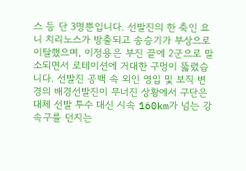스 등 단 3명뿐입니다. 선발진의 한 축인 요니 치리노스가 방출되고 송승기가 부상으로 이탈했으며, 이정용은 부진 끝에 2군으로 말소되면서 로테이션에 거대한 구멍이 뚫렸습니다. 선발진 공백 속 외인 영입 및 보직 변경의 배경선발진이 무너진 상황에서 구단은 대체 선발 투수 대신 시속 160km가 넘는 강속구를 던지는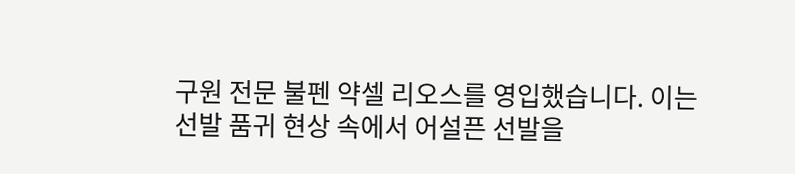구원 전문 불펜 약셀 리오스를 영입했습니다. 이는 선발 품귀 현상 속에서 어설픈 선발을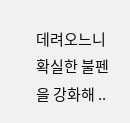데려오느니 확실한 불펜을 강화해 ..